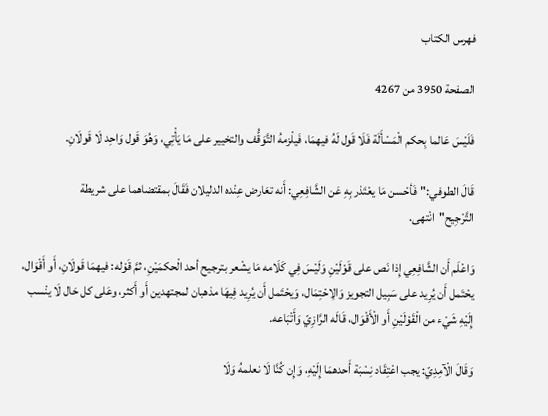فهرس الكتاب

الصفحة 3950 من 4267

فَلَيْسَ عَالما بِحكم الْمَسْأَلَة فَلَا قَول لَهُ فيهمَا، فَيلْزمهُ التَّوَقُّف والتخيير على مَا يَأْتِي، وَهُوَ قَول وَاحِد لَا قَولَانِ.

قَالَ الطوفي:"فَأحْسن مَا يعْتَذر بِهِ عَن الشَّافِعِي: أَنه تعَارض عِنْده الدليلان فَقَالَ بمقتضاهما على شريطة التَّرْجِيح"انْتهى.

وَاعْلَم أَن الشَّافِعِي إِذا نَص على قَوْلَيْنِ وَلَيْسَ فِي كَلَامه مَا يشْعر بترجيح أحد الْحكمَيْنِ، ثمَّ قَوْله: فيهمَا قَولَانِ، أَو أَقْوَال، يحْتَمل أَن يُرِيد على سَبِيل التجويز وَالِاحْتِمَال، وَيحْتَمل أَن يُرِيد فِيهَا مذهبان لمجتهدين أَو أَكثر، وعَلى كل حَال لَا ينْسب إِلَيْهِ شَيْء من الْقَوْلَيْنِ أَو الْأَقْوَال، قَالَه الرَّازِيّ وَأَتْبَاعه.

وَقَالَ الْآمِدِيّ: يجب اعْتِقَاد نِسْبَة أَحدهمَا إِلَيْهِ، وَإِن كُنَّا لَا نعلمهُ وَلَا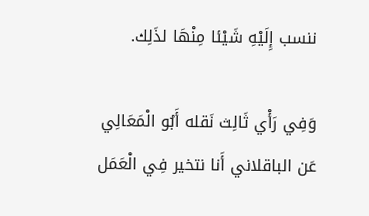ننسب إِلَيْهِ شَيْئا مِنْهَا لذَلِك.

وَفِي رَأْي ثَالِث نَقله أَبُو الْمَعَالِي عَن الباقلاني أَنا نتخير فِي الْعَمَل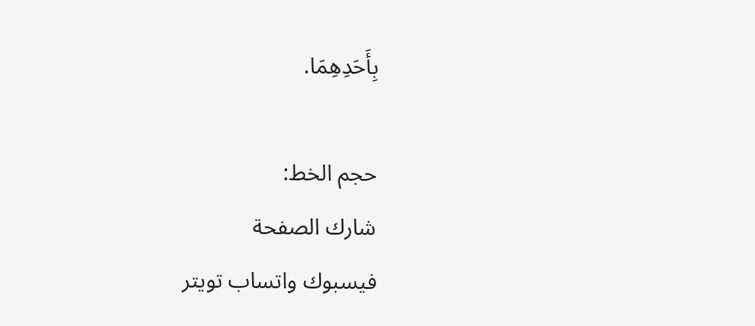بِأَحَدِهِمَا.

حجم الخط:
شارك الصفحة
فيسبوك واتساب تويتر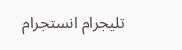تليجرام انستجرام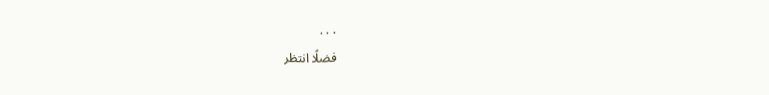. . .
فضلًا انتظر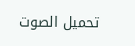تحميل الصوت